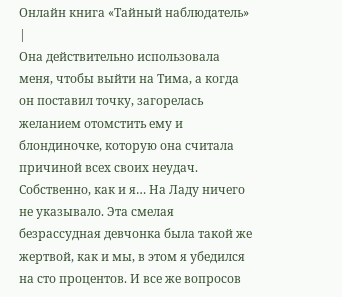Онлайн книга «Тайный наблюдатель»
|
Она действительно использовала меня, чтобы выйти на Тима, а когда он поставил точку, загорелась желанием отомстить ему и блондиночке, которую она считала причиной всех своих неудач. Собственно, как и я… На Ладу ничего не указывало. Эта смелая безрассудная девчонка была такой же жертвой, как и мы, в этом я убедился на сто процентов. И все же вопросов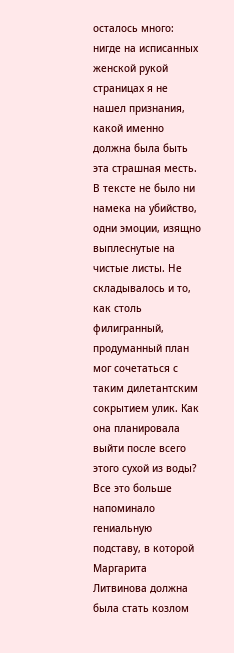осталось много: нигде на исписанных женской рукой страницах я не нашел признания, какой именно должна была быть эта страшная месть. В тексте не было ни намека на убийство, одни эмоции, изящно выплеснутые на чистые листы. Не складывалось и то, как столь филигранный, продуманный план мог сочетаться с таким дилетантским сокрытием улик. Как она планировала выйти после всего этого сухой из воды? Все это больше напоминало гениальную подставу, в которой Маргарита Литвинова должна была стать козлом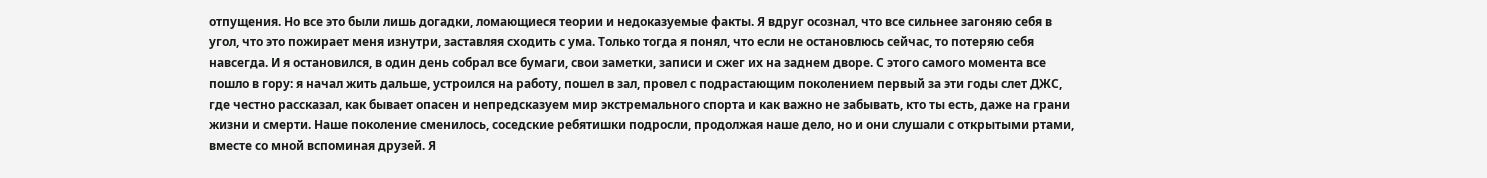отпущения. Но все это были лишь догадки, ломающиеся теории и недоказуемые факты. Я вдруг осознал, что все сильнее загоняю себя в угол, что это пожирает меня изнутри, заставляя сходить с ума. Только тогда я понял, что если не остановлюсь сейчас, то потеряю себя навсегда. И я остановился, в один день собрал все бумаги, свои заметки, записи и сжег их на заднем дворе. С этого самого момента все пошло в гору: я начал жить дальше, устроился на работу, пошел в зал, провел с подрастающим поколением первый за эти годы слет ДЖС, где честно рассказал, как бывает опасен и непредсказуем мир экстремального спорта и как важно не забывать, кто ты есть, даже на грани жизни и смерти. Наше поколение сменилось, соседские ребятишки подросли, продолжая наше дело, но и они слушали с открытыми ртами, вместе со мной вспоминая друзей. Я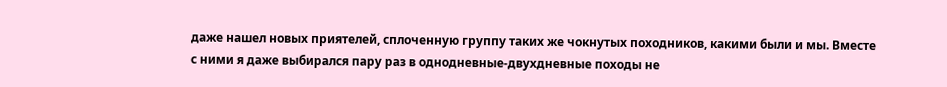даже нашел новых приятелей, сплоченную группу таких же чокнутых походников, какими были и мы. Вместе с ними я даже выбирался пару раз в однодневные-двухдневные походы не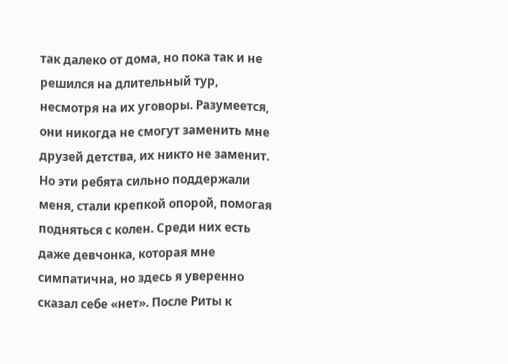так далеко от дома, но пока так и не решился на длительный тур, несмотря на их уговоры. Разумеется, они никогда не смогут заменить мне друзей детства, их никто не заменит. Но эти ребята сильно поддержали меня, стали крепкой опорой, помогая подняться с колен. Среди них есть даже девчонка, которая мне симпатична, но здесь я уверенно сказал себе «нет». После Риты к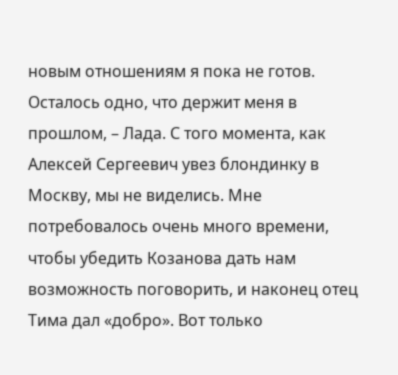новым отношениям я пока не готов. Осталось одно, что держит меня в прошлом, – Лада. С того момента, как Алексей Сергеевич увез блондинку в Москву, мы не виделись. Мне потребовалось очень много времени, чтобы убедить Козанова дать нам возможность поговорить, и наконец отец Тима дал «добро». Вот только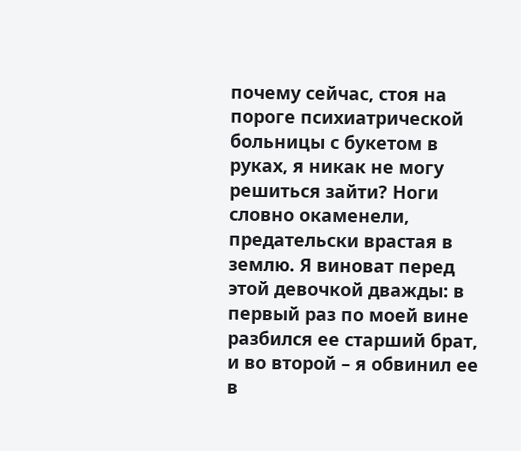почему сейчас, стоя на пороге психиатрической больницы с букетом в руках, я никак не могу решиться зайти? Ноги словно окаменели, предательски врастая в землю. Я виноват перед этой девочкой дважды: в первый раз по моей вине разбился ее старший брат, и во второй – я обвинил ее в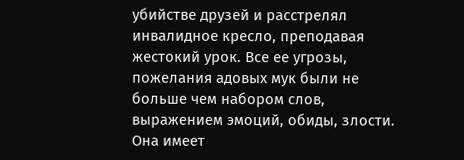убийстве друзей и расстрелял инвалидное кресло, преподавая жестокий урок. Все ее угрозы, пожелания адовых мук были не больше чем набором слов, выражением эмоций, обиды, злости. Она имеет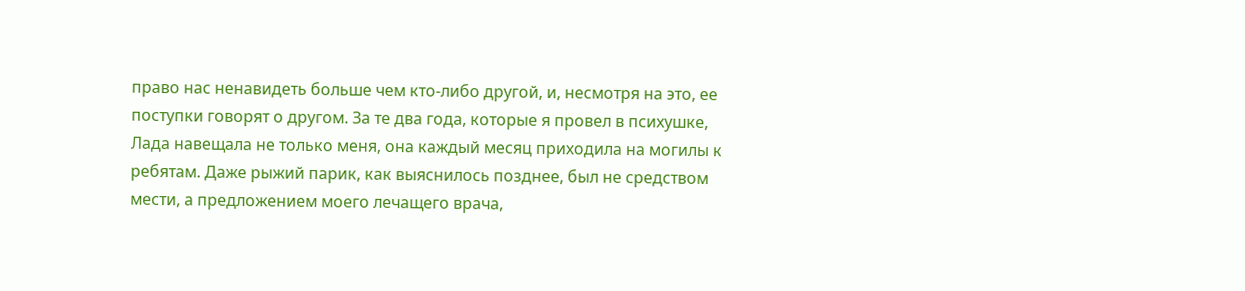право нас ненавидеть больше чем кто-либо другой, и, несмотря на это, ее поступки говорят о другом. За те два года, которые я провел в психушке, Лада навещала не только меня, она каждый месяц приходила на могилы к ребятам. Даже рыжий парик, как выяснилось позднее, был не средством мести, а предложением моего лечащего врача,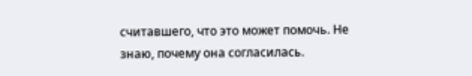считавшего, что это может помочь. Не знаю, почему она согласилась.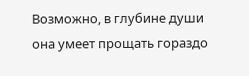Возможно, в глубине души она умеет прощать гораздо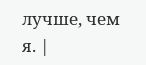лучше, чем я. |